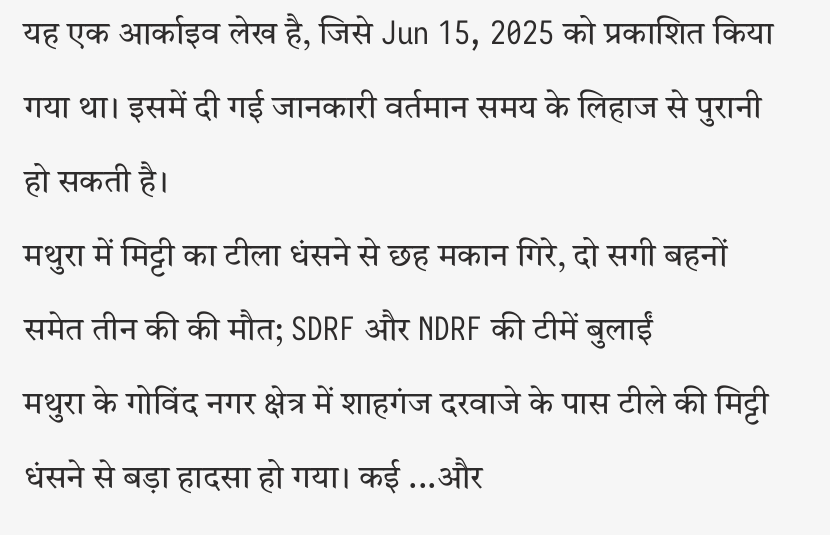यह एक आर्काइव लेख है, जिसे Jun 15, 2025 को प्रकाशित किया गया था। इसमें दी गई जानकारी वर्तमान समय के लिहाज से पुरानी हो सकती है।
मथुरा में मिट्टी का टीला धंसने से छह मकान गिरे, दो सगी बहनों समेत तीन की की मौत; SDRF और NDRF की टीमें बुलाईं
मथुरा के गोविंद नगर क्षेत्र में शाहगंज दरवाजे के पास टीले की मिट्टी धंसने से बड़ा हादसा हो गया। कई ...और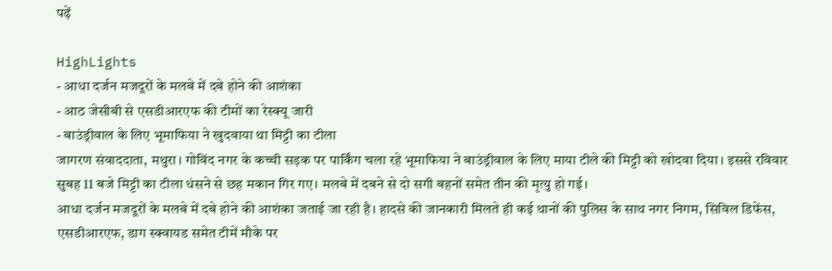पढ़ें

HighLights
- आधा दर्जन मजदूरों के मलबे में दबे होने की आशंका
- आठ जेसीबी से एसडीआरएफ की टीमों का रेस्क्यू जारी
- बाउंड्रीवाल के लिए भूमाफिया ने खुदवाया था मिट्टी का टीला
जागरण संवाददाता, मथुरा। गोविंद नगर के कच्ची सड़क पर पार्किंग चला रहे भूमाफिया ने बाउंड्रीवाल के लिए माया टीले की मिट्टी को खोदवा दिया। इससे रविवार सुबह 11 बजे मिट्टी का टीला धंसने से छह मकान गिर गए। मलबे में दबने से दो सगी बहनों समेत तीन की मृत्यु हो गई।
आधा दर्जन मजदूरों के मलबे में दबे होने की आशंका जताई जा रही है। हादसे की जानकारी मिलते ही कई थानों की पुलिस के साथ नगर निगम, सिविल डिफेंस, एसडीआरएफ, डाग स्क्वायड समेत टीमें मौके पर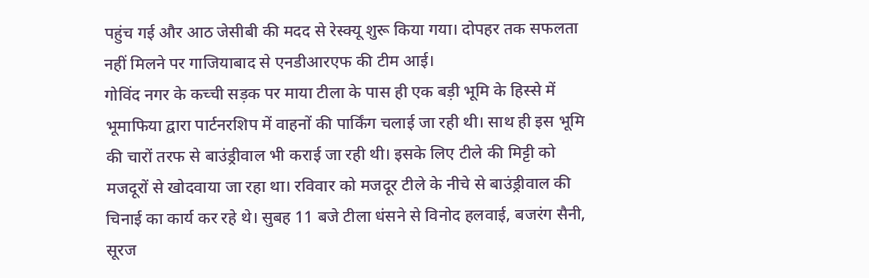पहुंच गई और आठ जेसीबी की मदद से रेस्क्यू शुरू किया गया। दोपहर तक सफलता नहीं मिलने पर गाजियाबाद से एनडीआरएफ की टीम आई।
गोविंद नगर के कच्ची सड़क पर माया टीला के पास ही एक बड़ी भूमि के हिस्से में भूमाफिया द्वारा पार्टनरशिप में वाहनों की पार्किंग चलाई जा रही थी। साथ ही इस भूमि की चारों तरफ से बाउंड्रीवाल भी कराई जा रही थी। इसके लिए टीले की मिट्टी को मजदूरों से खोदवाया जा रहा था। रविवार को मजदूर टीले के नीचे से बाउंड्रीवाल की चिनाई का कार्य कर रहे थे। सुबह 11 बजे टीला धंसने से विनोद हलवाई, बजरंग सैनी, सूरज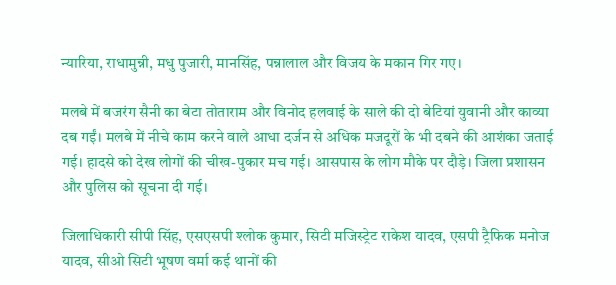न्यारिया, राधामुन्नी, मधु पुजारी, मानसिंह, पन्नालाल और विजय के मकान गिर गए।

मलबे में बजरंग सैनी का बेटा तोताराम और विनोद हलवाई के साले की दो बेटियां युवानी और काव्या दब गईं। मलबे में नीचे काम करने वाले आधा दर्जन से अधिक मजदूरों के भी दबने की आशंका जताई गई। हादसे को देख लोगों की चीख-पुकार मच गई। आसपास के लोग मौके पर दौड़े। जिला प्रशासन और पुलिस को सूचना दी गई।

जिलाधिकारी सीपी सिंह, एसएसपी श्लोक कुमार, सिटी मजिस्ट्रेट राकेश यादव, एसपी ट्रैफिक मनोज यादव, सीओ सिटी भूषण वर्मा कई थानों की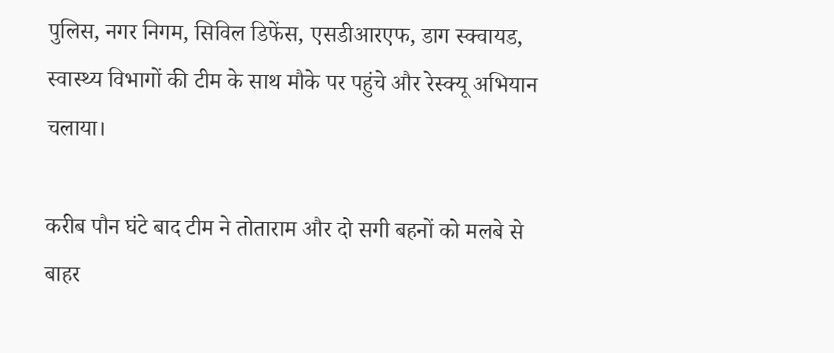पुलिस, नगर निगम, सिविल डिफेंस, एसडीआरएफ, डाग स्क्वायड, स्वास्थ्य विभागों की टीम के साथ मौके पर पहुंचे और रेस्क्यू अभियान चलाया।

करीब पौन घंटे बाद टीम ने तोताराम और दो सगी बहनों को मलबे से बाहर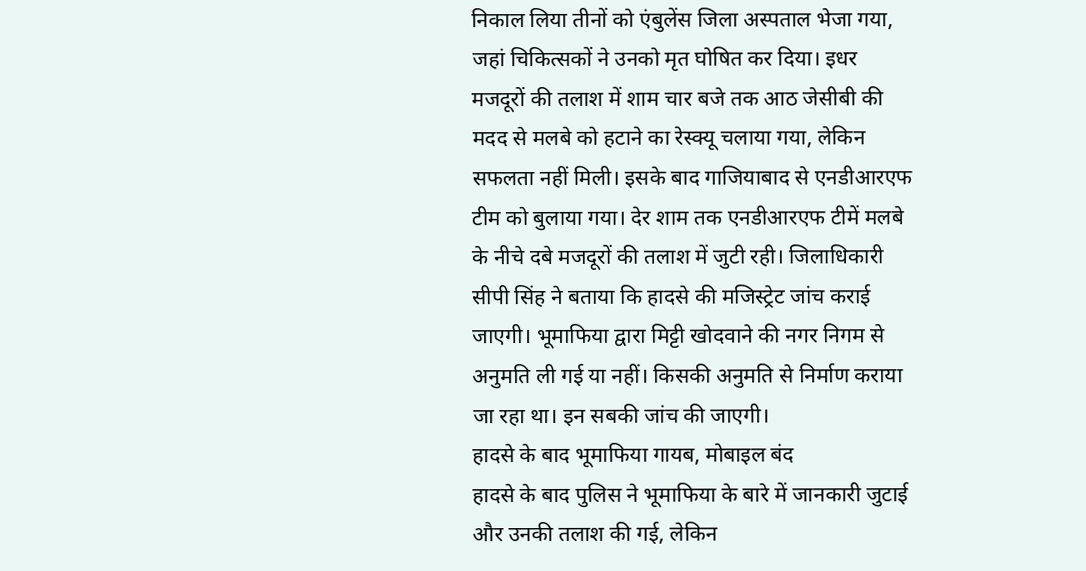निकाल लिया तीनों को एंबुलेंस जिला अस्पताल भेजा गया, जहां चिकित्सकों ने उनको मृत घोषित कर दिया। इधर मजदूरों की तलाश में शाम चार बजे तक आठ जेसीबी की मदद से मलबे को हटाने का रेस्क्यू चलाया गया, लेकिन सफलता नहीं मिली। इसके बाद गाजियाबाद से एनडीआरएफ टीम को बुलाया गया। देर शाम तक एनडीआरएफ टीमें मलबे के नीचे दबे मजदूरों की तलाश में जुटी रही। जिलाधिकारी सीपी सिंह ने बताया कि हादसे की मजिस्ट्रेट जांच कराई जाएगी। भूमाफिया द्वारा मिट्टी खोदवाने की नगर निगम से अनुमति ली गई या नहीं। किसकी अनुमति से निर्माण कराया जा रहा था। इन सबकी जांच की जाएगी।
हादसे के बाद भूमाफिया गायब, मोबाइल बंद
हादसे के बाद पुलिस ने भूमाफिया के बारे में जानकारी जुटाई और उनकी तलाश की गई, लेकिन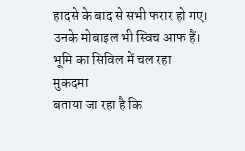हादसे के बाद से सभी फरार हो गए। उनके मोबाइल भी स्विच आफ हैं।
भूमि का सिविल में चल रहा मुकदमा
बताया जा रहा है कि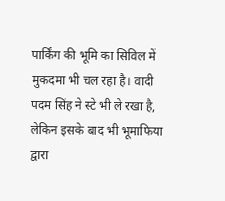पार्किंग की भूमि का सिविल में मुकदमा भी चल रहा है। वादी पदम सिंह ने स्टे भी ले रखा है, लेकिन इसके बाद भी भूमाफिया द्वारा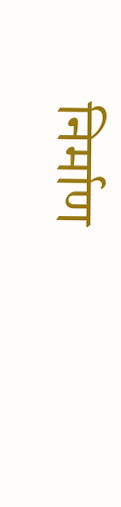निर्माण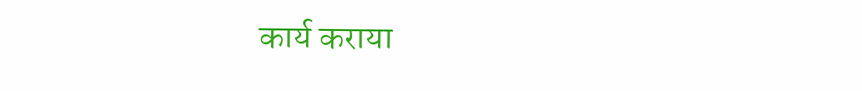कार्य कराया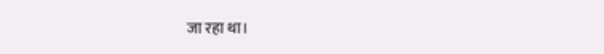जा रहा था।